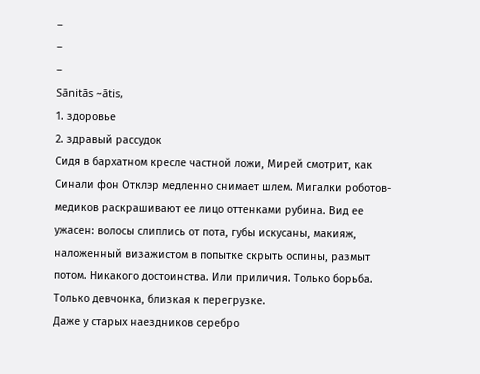–
–
–
Sānitās ~ātis,
1. здоровье
2. здравый рассудок
Сидя в бархатном кресле частной ложи, Мирей смотрит, как Синали фон Отклэр медленно снимает шлем. Мигалки роботов-медиков раскрашивают ее лицо оттенками рубина. Вид ее ужасен: волосы слиплись от пота, губы искусаны, макияж, наложенный визажистом в попытке скрыть оспины, размыт потом. Никакого достоинства. Или приличия. Только борьба. Только девчонка, близкая к перегрузке.
Даже у старых наездников серебро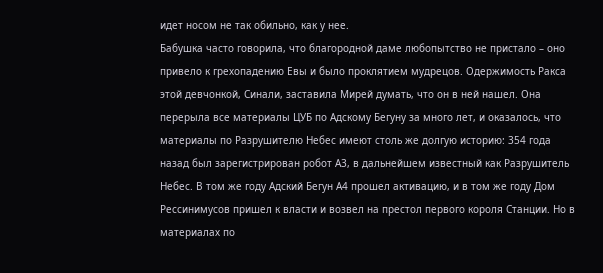идет носом не так обильно, как у нее.
Бабушка часто говорила, что благородной даме любопытство не пристало – оно привело к грехопадению Евы и было проклятием мудрецов. Одержимость Ракса этой девчонкой, Синали, заставила Мирей думать, что он в ней нашел. Она перерыла все материалы ЦУБ по Адскому Бегуну за много лет, и оказалось, что материалы по Разрушителю Небес имеют столь же долгую историю: 354 года назад был зарегистрирован робот А3, в дальнейшем известный как Разрушитель Небес. В том же году Адский Бегун А4 прошел активацию, и в том же году Дом Рессинимусов пришел к власти и возвел на престол первого короля Станции. Но в материалах по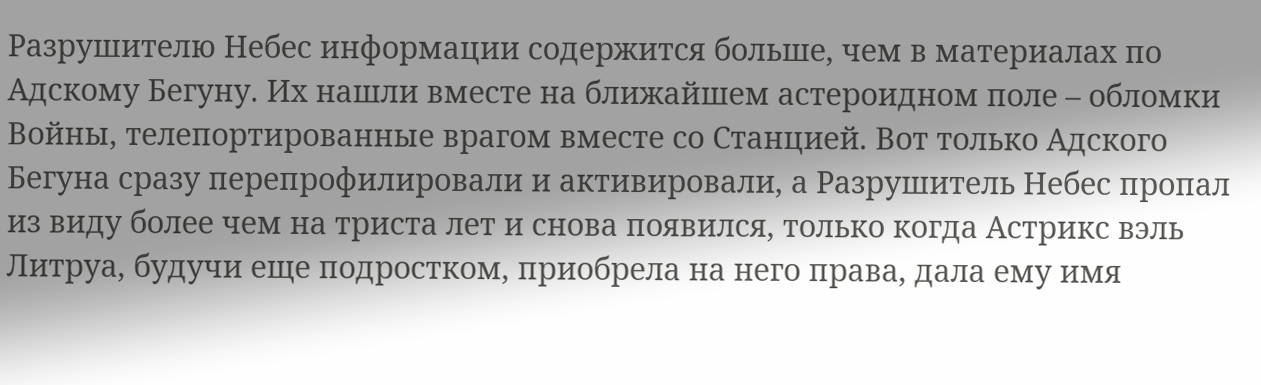Разрушителю Небес информации содержится больше, чем в материалах по Адскому Бегуну. Их нашли вместе на ближайшем астероидном поле – обломки Войны, телепортированные врагом вместе со Станцией. Вот только Адского Бегуна сразу перепрофилировали и активировали, а Разрушитель Небес пропал из виду более чем на триста лет и снова появился, только когда Астрикс вэль Литруа, будучи еще подростком, приобрела на него права, дала ему имя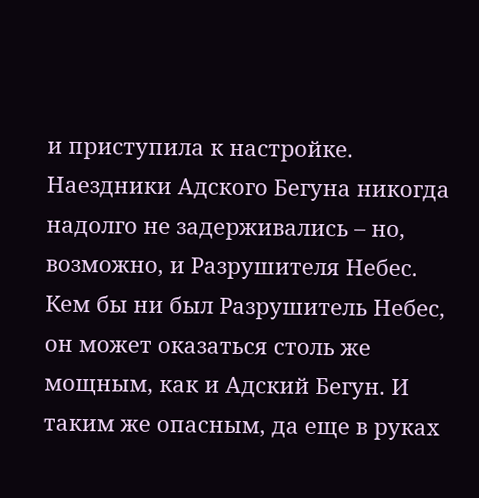и приступила к настройке. Наездники Адского Бегуна никогда надолго не задерживались – но, возможно, и Разрушителя Небес.
Кем бы ни был Разрушитель Небес, он может оказаться столь же мощным, как и Адский Бегун. И таким же опасным, да еще в руках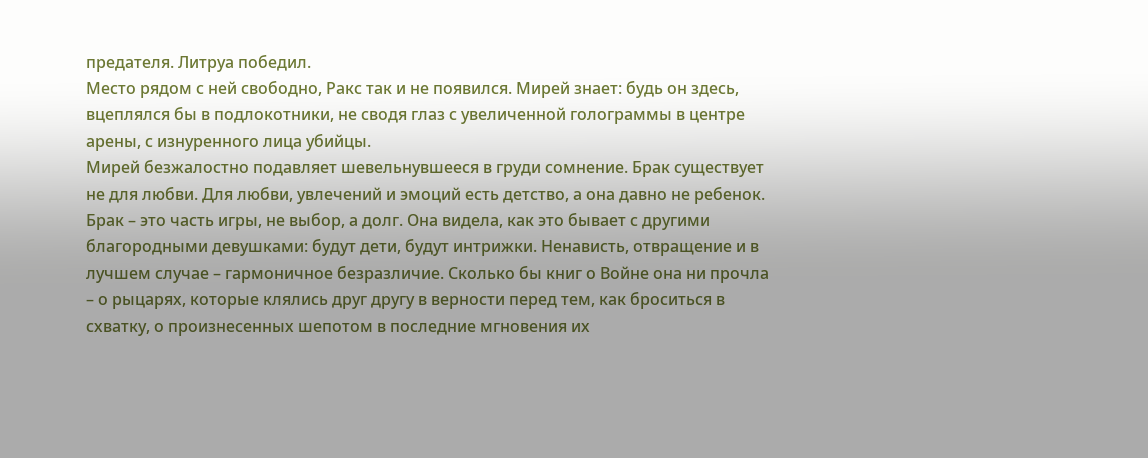предателя. Литруа победил.
Место рядом с ней свободно, Ракс так и не появился. Мирей знает: будь он здесь, вцеплялся бы в подлокотники, не сводя глаз с увеличенной голограммы в центре арены, с изнуренного лица убийцы.
Мирей безжалостно подавляет шевельнувшееся в груди сомнение. Брак существует не для любви. Для любви, увлечений и эмоций есть детство, а она давно не ребенок. Брак – это часть игры, не выбор, а долг. Она видела, как это бывает с другими благородными девушками: будут дети, будут интрижки. Ненависть, отвращение и в лучшем случае – гармоничное безразличие. Сколько бы книг о Войне она ни прочла – о рыцарях, которые клялись друг другу в верности перед тем, как броситься в схватку, о произнесенных шепотом в последние мгновения их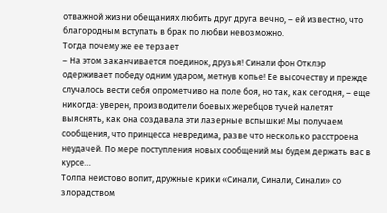отважной жизни обещаниях любить друг друга вечно, – ей известно, что благородным вступать в брак по любви невозможно.
Тогда почему же ее терзает
– На этом заканчивается поединок, друзья! Синали фон Отклэр одерживает победу одним ударом, метнув копье! Ее высочеству и прежде случалось вести себя опрометчиво на поле боя, но так, как сегодня, – еще никогда: уверен, производители боевых жеребцов тучей налетят выяснять, как она создавала эти лазерные вспышки! Мы получаем сообщения, что принцесса невредима, разве что несколько расстроена неудачей. По мере поступления новых сообщений мы будем держать вас в курсе…
Толпа неистово вопит, дружные крики «Синали, Синали, Синали» со злорадством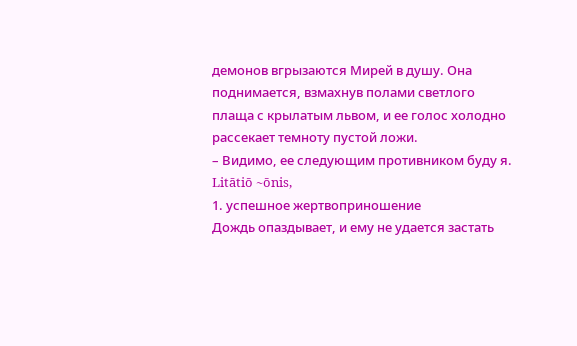демонов вгрызаются Мирей в душу. Она поднимается, взмахнув полами светлого плаща с крылатым львом, и ее голос холодно рассекает темноту пустой ложи.
– Видимо, ее следующим противником буду я.
Litātiō ~ōnis,
1. успешное жертвоприношение
Дождь опаздывает, и ему не удается застать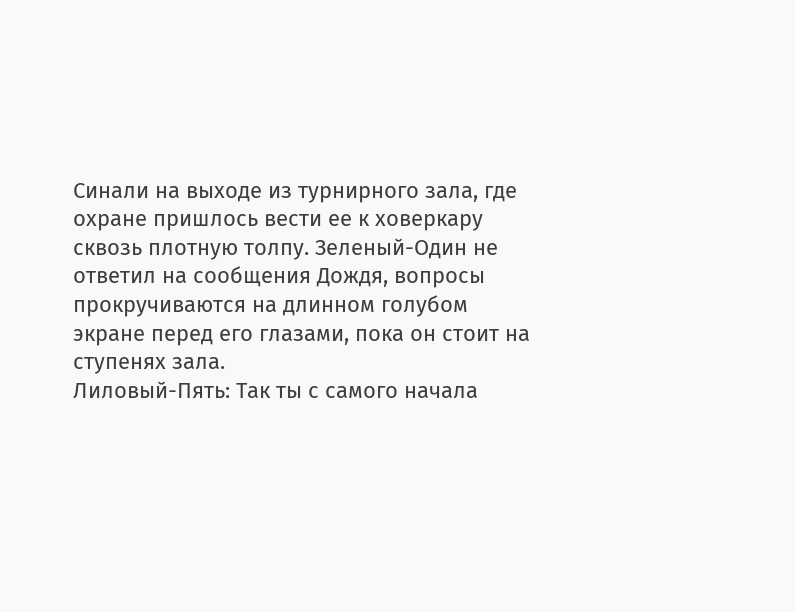Синали на выходе из турнирного зала, где охране пришлось вести ее к ховеркару сквозь плотную толпу. Зеленый-Один не ответил на сообщения Дождя, вопросы прокручиваются на длинном голубом экране перед его глазами, пока он стоит на ступенях зала.
Лиловый-Пять: Так ты с самого начала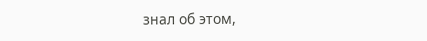знал об этом,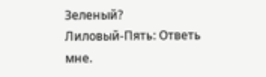Зеленый?
Лиловый-Пять: Ответь мне.